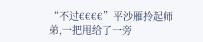“不过€€€€”平沙雁拎起师弟,一把甩给了一旁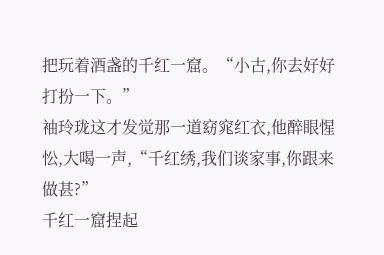把玩着酒盏的千红一窟。“小古,你去好好打扮一下。”
袖玲珑这才发觉那一道窈窕红衣,他醉眼惺忪,大喝一声,“千红绣,我们谈家事,你跟来做甚?”
千红一窟捏起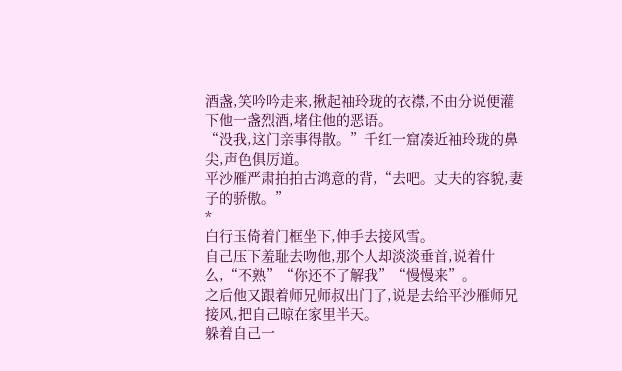酒盏,笑吟吟走来,揪起袖玲珑的衣襟,不由分说便灌下他一盏烈酒,堵住他的恶语。
“没我,这门亲事得散。”千红一窟凑近袖玲珑的鼻尖,声色俱厉道。
平沙雁严肃拍拍古鸿意的背,“去吧。丈夫的容貌,妻子的骄傲。”
*
白行玉倚着门框坐下,伸手去接风雪。
自己压下羞耻去吻他,那个人却淡淡垂首,说着什么,“不熟”“你还不了解我”“慢慢来”。
之后他又跟着师兄师叔出门了,说是去给平沙雁师兄接风,把自己晾在家里半天。
躲着自己一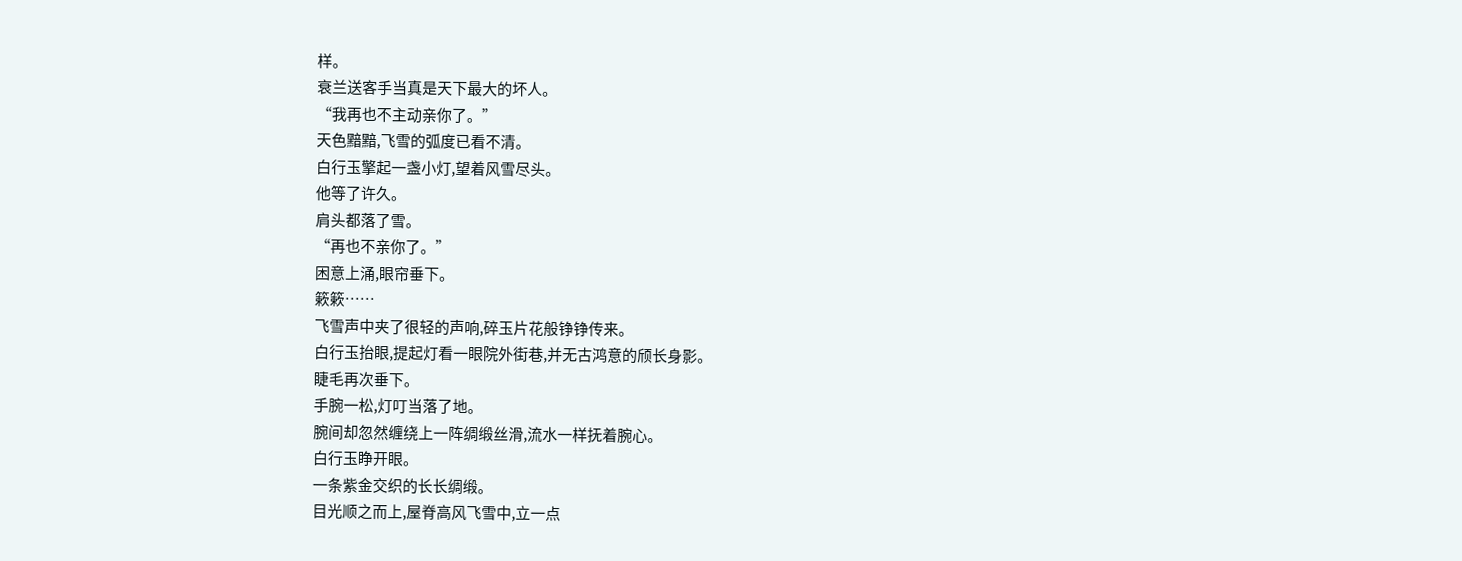样。
衰兰送客手当真是天下最大的坏人。
“我再也不主动亲你了。”
天色黯黯,飞雪的弧度已看不清。
白行玉擎起一盏小灯,望着风雪尽头。
他等了许久。
肩头都落了雪。
“再也不亲你了。”
困意上涌,眼帘垂下。
簌簌……
飞雪声中夹了很轻的声响,碎玉片花般铮铮传来。
白行玉抬眼,提起灯看一眼院外街巷,并无古鸿意的颀长身影。
睫毛再次垂下。
手腕一松,灯叮当落了地。
腕间却忽然缠绕上一阵绸缎丝滑,流水一样抚着腕心。
白行玉睁开眼。
一条紫金交织的长长绸缎。
目光顺之而上,屋脊高风飞雪中,立一点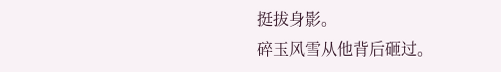挺拔身影。
碎玉风雪从他背后砸过。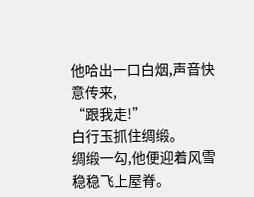他哈出一口白烟,声音快意传来,
“跟我走!”
白行玉抓住绸缎。
绸缎一勾,他便迎着风雪稳稳飞上屋脊。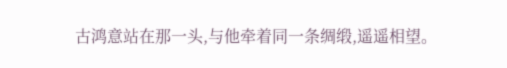古鸿意站在那一头,与他牵着同一条绸缎,遥遥相望。